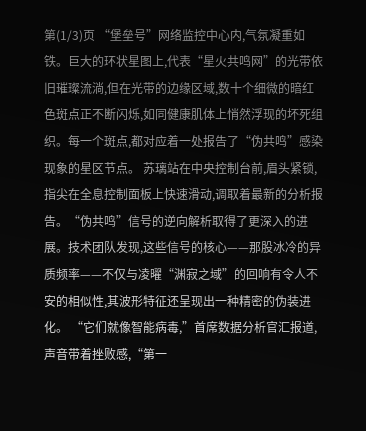第(1/3)页 “堡垒号”网络监控中心内,气氛凝重如铁。巨大的环状星图上,代表“星火共鸣网”的光带依旧璀璨流淌,但在光带的边缘区域,数十个细微的暗红色斑点正不断闪烁,如同健康肌体上悄然浮现的坏死组织。每一个斑点,都对应着一处报告了“伪共鸣”感染现象的星区节点。 苏璃站在中央控制台前,眉头紧锁,指尖在全息控制面板上快速滑动,调取着最新的分析报告。“伪共鸣”信号的逆向解析取得了更深入的进展。技术团队发现,这些信号的核心——那股冰冷的异质频率——不仅与凌曜“渊寂之域”的回响有令人不安的相似性,其波形特征还呈现出一种精密的伪装进化。 “它们就像智能病毒,”首席数据分析官汇报道,声音带着挫败感,“第一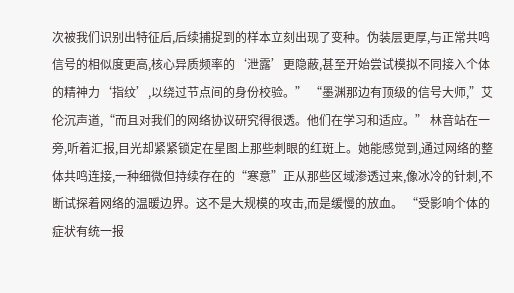次被我们识别出特征后,后续捕捉到的样本立刻出现了变种。伪装层更厚,与正常共鸣信号的相似度更高,核心异质频率的‘泄露’更隐蔽,甚至开始尝试模拟不同接入个体的精神力‘指纹’,以绕过节点间的身份校验。” “墨渊那边有顶级的信号大师,”艾伦沉声道,“而且对我们的网络协议研究得很透。他们在学习和适应。” 林音站在一旁,听着汇报,目光却紧紧锁定在星图上那些刺眼的红斑上。她能感觉到,通过网络的整体共鸣连接,一种细微但持续存在的“寒意”正从那些区域渗透过来,像冰冷的针刺,不断试探着网络的温暖边界。这不是大规模的攻击,而是缓慢的放血。 “受影响个体的症状有统一报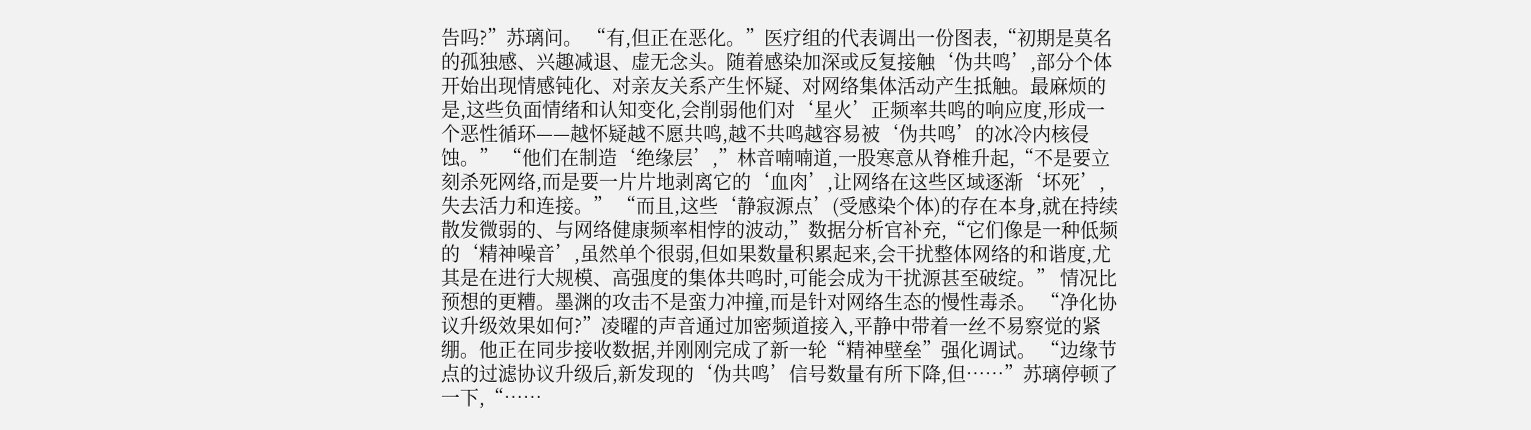告吗?”苏璃问。 “有,但正在恶化。”医疗组的代表调出一份图表,“初期是莫名的孤独感、兴趣减退、虚无念头。随着感染加深或反复接触‘伪共鸣’,部分个体开始出现情感钝化、对亲友关系产生怀疑、对网络集体活动产生抵触。最麻烦的是,这些负面情绪和认知变化,会削弱他们对‘星火’正频率共鸣的响应度,形成一个恶性循环——越怀疑越不愿共鸣,越不共鸣越容易被‘伪共鸣’的冰冷内核侵蚀。” “他们在制造‘绝缘层’,”林音喃喃道,一股寒意从脊椎升起,“不是要立刻杀死网络,而是要一片片地剥离它的‘血肉’,让网络在这些区域逐渐‘坏死’,失去活力和连接。” “而且,这些‘静寂源点’(受感染个体)的存在本身,就在持续散发微弱的、与网络健康频率相悖的波动,”数据分析官补充,“它们像是一种低频的‘精神噪音’,虽然单个很弱,但如果数量积累起来,会干扰整体网络的和谐度,尤其是在进行大规模、高强度的集体共鸣时,可能会成为干扰源甚至破绽。” 情况比预想的更糟。墨渊的攻击不是蛮力冲撞,而是针对网络生态的慢性毒杀。 “净化协议升级效果如何?”凌曜的声音通过加密频道接入,平静中带着一丝不易察觉的紧绷。他正在同步接收数据,并刚刚完成了新一轮“精神壁垒”强化调试。 “边缘节点的过滤协议升级后,新发现的‘伪共鸣’信号数量有所下降,但……”苏璃停顿了一下,“……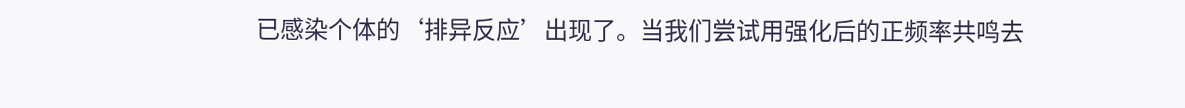已感染个体的‘排异反应’出现了。当我们尝试用强化后的正频率共鸣去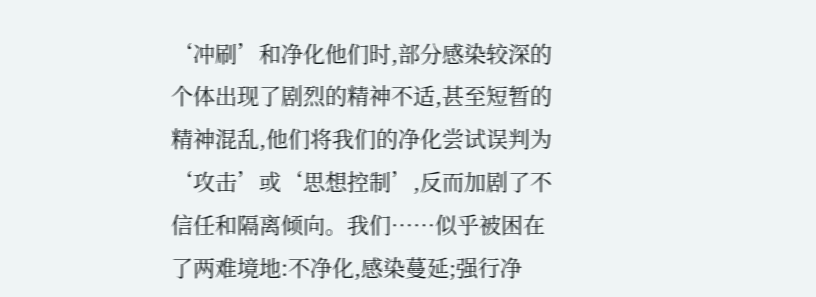‘冲刷’和净化他们时,部分感染较深的个体出现了剧烈的精神不适,甚至短暂的精神混乱,他们将我们的净化尝试误判为‘攻击’或‘思想控制’,反而加剧了不信任和隔离倾向。我们……似乎被困在了两难境地:不净化,感染蔓延;强行净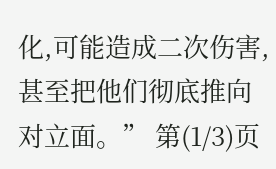化,可能造成二次伤害,甚至把他们彻底推向对立面。” 第(1/3)页